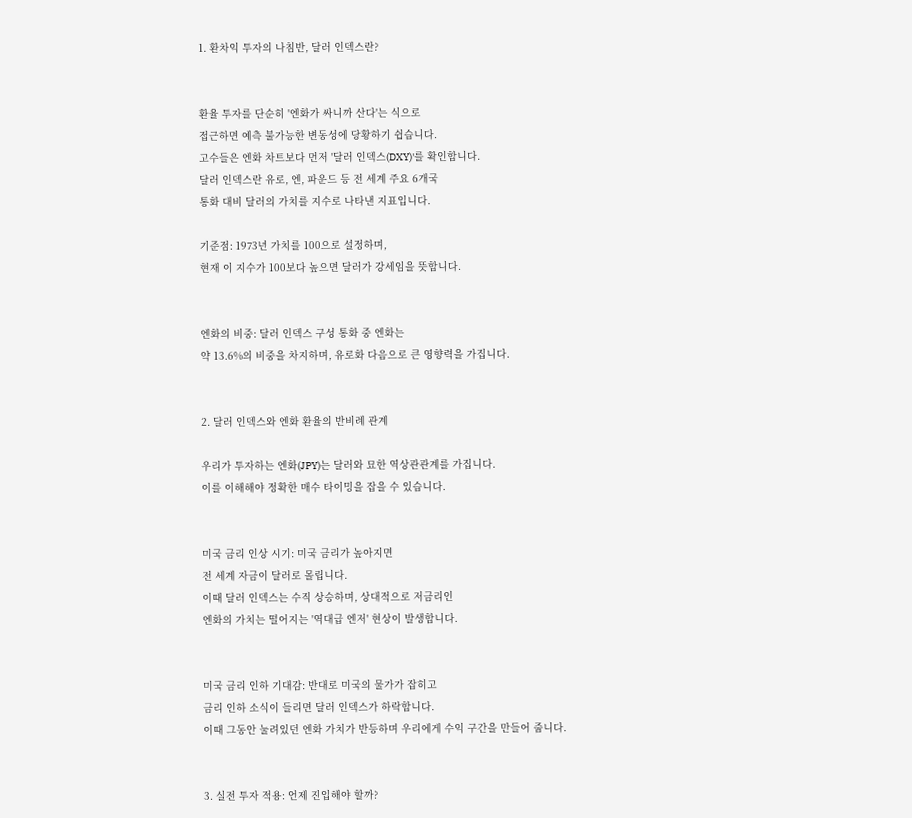1. 환차익 투자의 나침반, 달러 인덱스란?


환율 투자를 단순히 '엔화가 싸니까 산다'는 식으로
접근하면 예측 불가능한 변동성에 당황하기 쉽습니다.
고수들은 엔화 차트보다 먼저 '달러 인덱스(DXY)'를 확인합니다.
달러 인덱스란 유로, 엔, 파운드 등 전 세계 주요 6개국
통화 대비 달러의 가치를 지수로 나타낸 지표입니다.

기준점: 1973년 가치를 100으로 설정하며,
현재 이 지수가 100보다 높으면 달러가 강세임을 뜻합니다.


엔화의 비중: 달러 인덱스 구성 통화 중 엔화는
약 13.6%의 비중을 차지하며, 유로화 다음으로 큰 영향력을 가집니다.


2. 달러 인덱스와 엔화 환율의 반비례 관계

우리가 투자하는 엔화(JPY)는 달러와 묘한 역상관관계를 가집니다.
이를 이해해야 정확한 매수 타이밍을 잡을 수 있습니다.


미국 금리 인상 시기: 미국 금리가 높아지면
전 세계 자금이 달러로 몰립니다.
이때 달러 인덱스는 수직 상승하며, 상대적으로 저금리인
엔화의 가치는 떨어지는 '역대급 엔저' 현상이 발생합니다.


미국 금리 인하 기대감: 반대로 미국의 물가가 잡히고
금리 인하 소식이 들리면 달러 인덱스가 하락합니다.
이때 그동안 눌려있던 엔화 가치가 반등하며 우리에게 수익 구간을 만들어 줍니다.


3. 실전 투자 적용: 언제 진입해야 할까?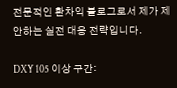전문적인 환차익 블로그로서 제가 제안하는 실전 대응 전략입니다.

DXY 105 이상 구간: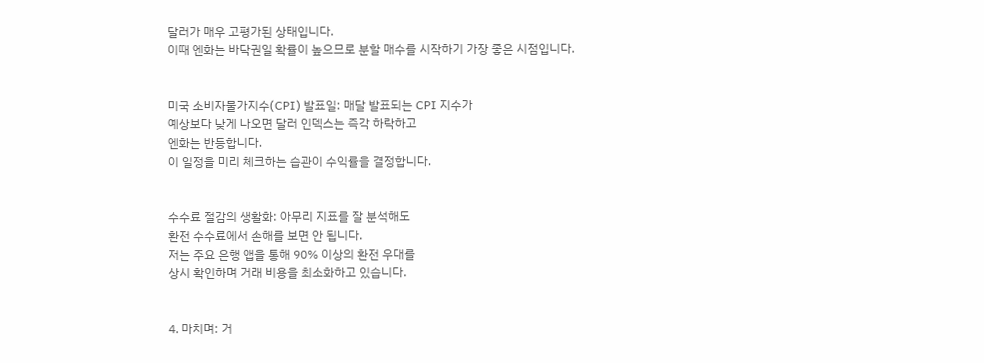달러가 매우 고평가된 상태입니다.
이때 엔화는 바닥권일 확률이 높으므로 분할 매수를 시작하기 가장 좋은 시점입니다.


미국 소비자물가지수(CPI) 발표일: 매달 발표되는 CPI 지수가
예상보다 낮게 나오면 달러 인덱스는 즉각 하락하고
엔화는 반등합니다.
이 일정을 미리 체크하는 습관이 수익률을 결정합니다.


수수료 절감의 생활화: 아무리 지표를 잘 분석해도
환전 수수료에서 손해를 보면 안 됩니다.
저는 주요 은행 앱을 통해 90% 이상의 환전 우대를
상시 확인하며 거래 비용을 최소화하고 있습니다.


4. 마치며: 거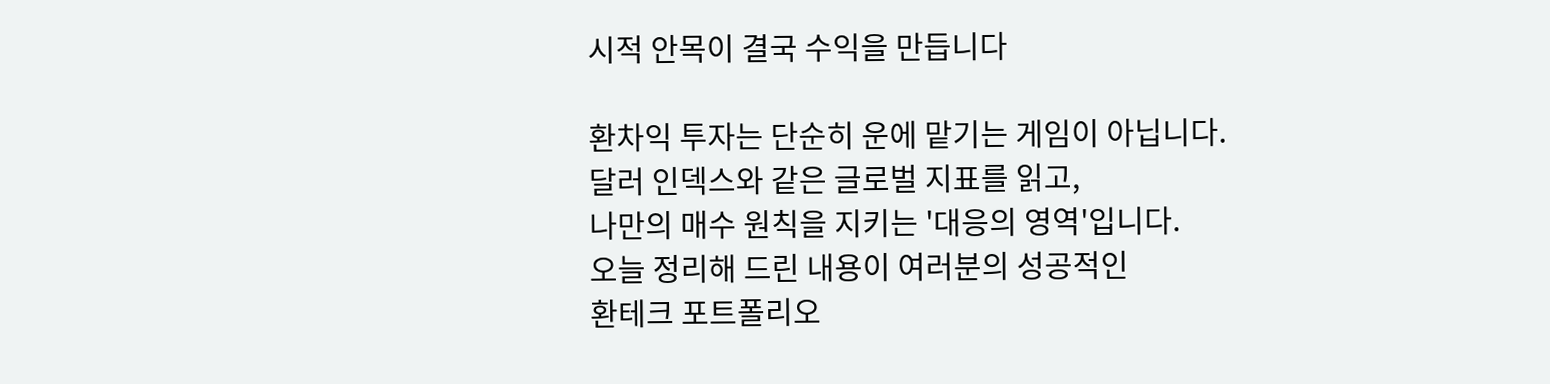시적 안목이 결국 수익을 만듭니다

환차익 투자는 단순히 운에 맡기는 게임이 아닙니다.
달러 인덱스와 같은 글로벌 지표를 읽고,
나만의 매수 원칙을 지키는 '대응의 영역'입니다.
오늘 정리해 드린 내용이 여러분의 성공적인
환테크 포트폴리오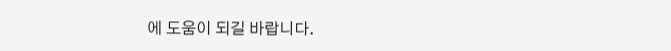에 도움이 되길 바랍니다.